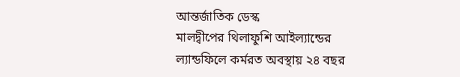আন্তর্জাতিক ডেস্ক
মালদ্বীপের থিলাফুশি আইল্যান্ডের ল্যান্ডফিলে কর্মরত অবস্থায় ২৪ বছর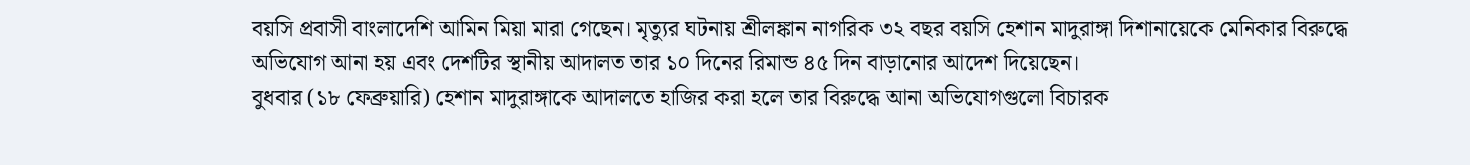বয়সি প্রবাসী বাংলাদেশি আমিন মিয়া মারা গেছেন। মৃত্যুর ঘটনায় শ্রীলঙ্কান নাগরিক ৩২ বছর বয়সি হেশান মাদুরাঙ্গা দিশানায়েকে মেনিকার বিরুদ্ধে অভিযোগ আনা হয় এবং দেশটির স্থানীয় আদালত তার ১০ দিনের রিমান্ড ৪৫ দিন বাড়ানোর আদেশ দিয়েছেন।
বুধবার (১৮ ফেব্রুয়ারি) হেশান মাদুরাঙ্গাকে আদালতে হাজির করা হলে তার বিরুদ্ধে আনা অভিযোগগুলো বিচারক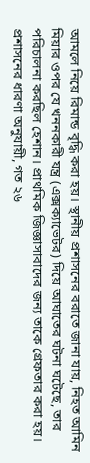আমলে নিয়ে রিমান্ড বৃদ্ধি করা হয়। স্থানীয় প্রশাসনের বরাতে জানা যায়, নিহত আমিন মিয়ার ওপর যে খননকারী যন্ত্র (এক্সক্যাভেটর) দিয়ে আঘাতের ঘটনা ঘটেছে, তার পরিচালনা করছিল হেশান। প্রাথমিক জিজ্ঞাসাবাদের জন্য তাকে গ্রেফতার করা হয়।
প্রশাসনের ধারণা অনুযায়ী, গত ২৬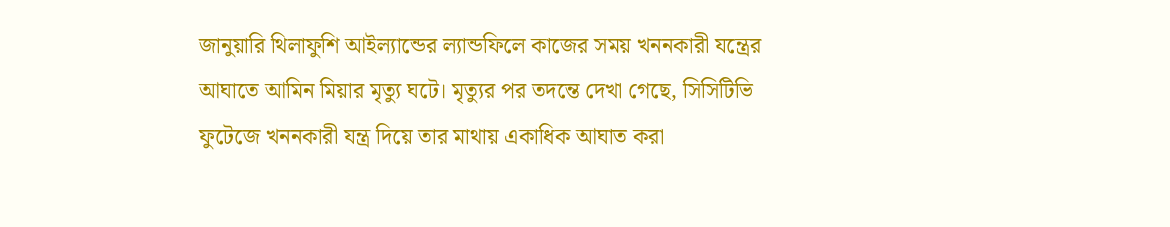জানুয়ারি থিলাফুশি আইল্যান্ডের ল্যান্ডফিলে কাজের সময় খননকারী যন্ত্রের আঘাতে আমিন মিয়ার মৃত্যু ঘটে। মৃত্যুর পর তদন্তে দেখা গেছে, সিসিটিভি ফুটেজে খননকারী যন্ত্র দিয়ে তার মাথায় একাধিক আঘাত করা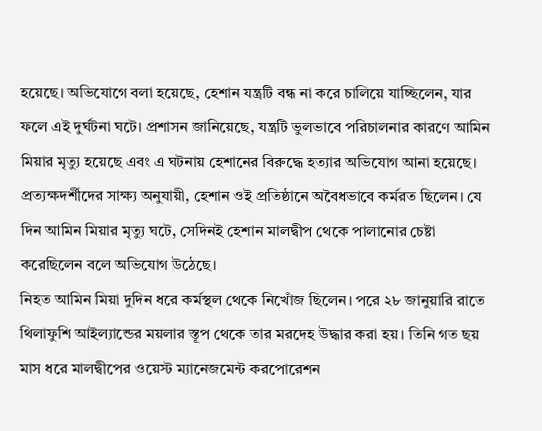হয়েছে। অভিযোগে বলা হয়েছে, হেশান যন্ত্রটি বন্ধ না করে চালিয়ে যাচ্ছিলেন, যার ফলে এই দুর্ঘটনা ঘটে। প্রশাসন জানিয়েছে, যন্ত্রটি ভুলভাবে পরিচালনার কারণে আমিন মিয়ার মৃত্যু হয়েছে এবং এ ঘটনায় হেশানের বিরুদ্ধে হত্যার অভিযোগ আনা হয়েছে।
প্রত্যক্ষদর্শীদের সাক্ষ্য অনুযায়ী, হেশান ওই প্রতিষ্ঠানে অবৈধভাবে কর্মরত ছিলেন। যে দিন আমিন মিয়ার মৃত্যু ঘটে, সেদিনই হেশান মালদ্বীপ থেকে পালানোর চেষ্টা করেছিলেন বলে অভিযোগ উঠেছে।
নিহত আমিন মিয়া দুদিন ধরে কর্মস্থল থেকে নিখোঁজ ছিলেন। পরে ২৮ জানুয়ারি রাতে থিলাফুশি আইল্যান্ডের ময়লার স্তূপ থেকে তার মরদেহ উদ্ধার করা হয়। তিনি গত ছয় মাস ধরে মালদ্বীপের ওয়েস্ট ম্যানেজমেন্ট করপোরেশন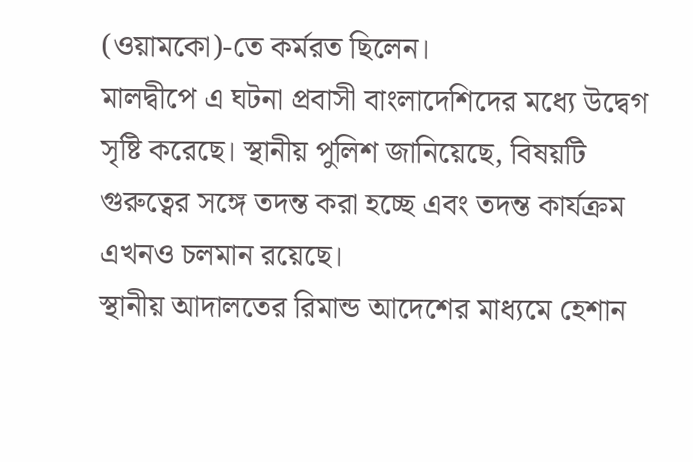(ওয়ামকো)-তে কর্মরত ছিলেন।
মালদ্বীপে এ ঘটনা প্রবাসী বাংলাদেশিদের মধ্যে উদ্বেগ সৃষ্টি করেছে। স্থানীয় পুলিশ জানিয়েছে, বিষয়টি গুরুত্বের সঙ্গে তদন্ত করা হচ্ছে এবং তদন্ত কার্যক্রম এখনও চলমান রয়েছে।
স্থানীয় আদালতের রিমান্ড আদেশের মাধ্যমে হেশান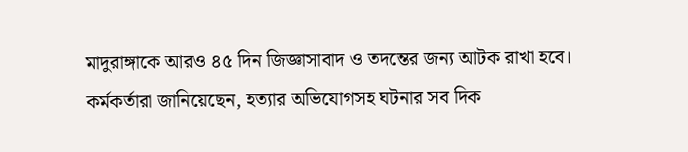মাদুরাঙ্গাকে আরও ৪৫ দিন জিজ্ঞাসাবাদ ও তদন্তের জন্য আটক রাখা হবে। কর্মকর্তারা জানিয়েছেন, হত্যার অভিযোগসহ ঘটনার সব দিক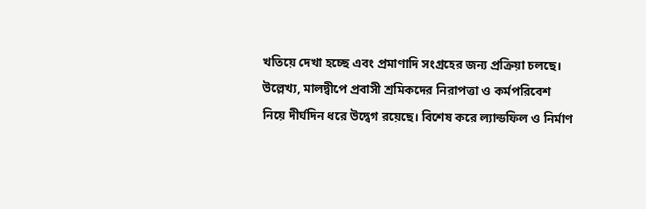খতিয়ে দেখা হচ্ছে এবং প্রমাণাদি সংগ্রহের জন্য প্রক্রিয়া চলছে।
উল্লেখ্য, মালদ্বীপে প্রবাসী শ্রমিকদের নিরাপত্তা ও কর্মপরিবেশ নিয়ে দীর্ঘদিন ধরে উদ্বেগ রয়েছে। বিশেষ করে ল্যান্ডফিল ও নির্মাণ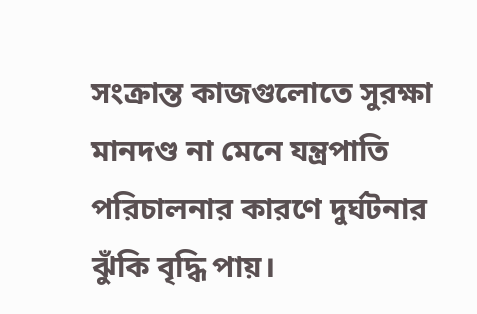সংক্রান্ত কাজগুলোতে সুরক্ষা মানদণ্ড না মেনে যন্ত্রপাতি পরিচালনার কারণে দুর্ঘটনার ঝুঁকি বৃদ্ধি পায়।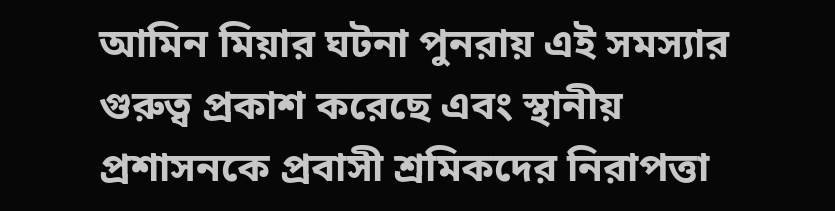আমিন মিয়ার ঘটনা পুনরায় এই সমস্যার গুরুত্ব প্রকাশ করেছে এবং স্থানীয় প্রশাসনকে প্রবাসী শ্রমিকদের নিরাপত্তা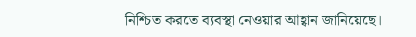নিশ্চিত করতে ব্যবস্থা নেওয়ার আহ্বান জানিয়েছে।